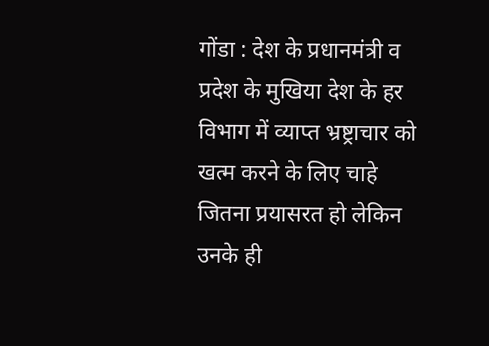गोंडा : देश के प्रधानमंत्री व प्रदेश के मुखिया देश के हर विभाग में व्याप्त भ्रष्ट्राचार को खत्म करने के लिए चाहे जितना प्रयासरत हो लेकिन उनके ही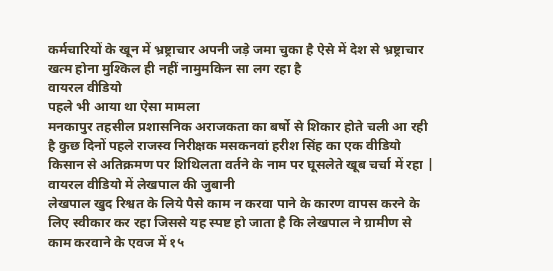कर्मचारियों के खून में भ्रष्ट्राचार अपनी जड़े जमा चुका है ऐसे में देश से भ्रष्ट्राचार खत्म होना मुश्किल ही नहीं नामुमकिन सा लग रहा है
वायरल वीडियो
पहले भी आया था ऐसा मामला
मनकापुर तहसील प्रशासनिक अराजकता का बर्षो से शिकार होते चली आ रही है कुछ दिनों पहले राजस्व निरीक्षक मसकनवां हरीश सिंह का एक वीडियो किसान से अतिक्रमण पर शिथिलता वर्तने के नाम पर घूसलेते खूब चर्चा में रहा |
वायरल वीडियो में लेखपाल की जुबानी
लेखपाल खुद रिश्वत के लिये पैसे काम न करवा पाने के कारण वापस करने के लिए स्वीकार कर रहा जिससे यह स्पष्ट हो जाता है कि लेखपाल ने ग्रामीण से काम करवाने के एवज में १५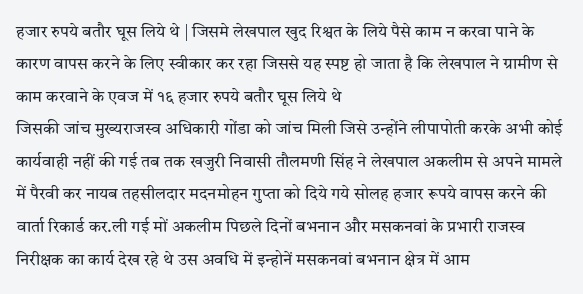हजार रुपये बतौर घूस लिये थे | जिसमे लेखपाल खुद रिश्वत के लिये पैसे काम न करवा पाने के कारण वापस करने के लिए स्वीकार कर रहा जिससे यह स्पष्ट हो जाता है कि लेखपाल ने ग्रामीण से काम करवाने के एवज में १६ हजार रुपये बतौर घूस लिये थे
जिसकी जांच मुख्यराजस्व अधिकारी गोंडा को जांच मिली जिसे उन्होंने लीपापोती करके अभी कोई कार्यवाही नहीं की गई तब तक खजुरी निवासी तौलमणी सिंह ने लेखपाल अकलीम से अपने मामले में पैरवी कर नायब तहसीलदार मदनमोहन गुप्ता को दिये गये सोलह हजार रूपये वापस करने की वार्ता रिकार्ड कर.ली गई मों अकलीम पिछले दिनों बभनान और मसकनवां के प्रभारी राजस्व निरीक्षक का कार्य देख रहे थे उस अवधि में इन्होनें मसकनवां बभनान क्षेत्र में आम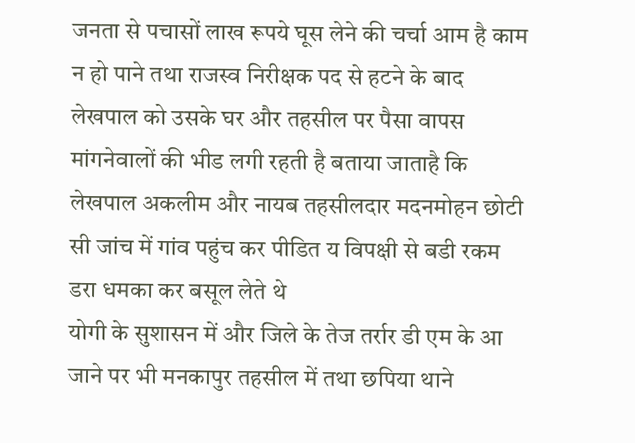जनता से पचासों लाख रूपये घूस लेने की चर्चा आम है काम न हो पाने तथा राजस्व निरीक्षक पद से हटने के बाद लेखपाल को उसके घर और तहसील पर पैसा वापस मांगनेवालों की भीड लगी रहती है बताया जाताहै कि लेखपाल अकलीम और नायब तहसीलदार मदनमोहन छोटी सी जांच में गांव पहुंच कर पीडित य विपक्षी से बडी रकम डरा धमका कर बसूल लेते थे
योगी के सुशासन में और जिले के तेज तर्रार डी एम के आ जाने पर भी मनकापुर तहसील में तथा छपिया थाने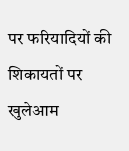पर फरियादियों की शिकायतों पर खुलेआम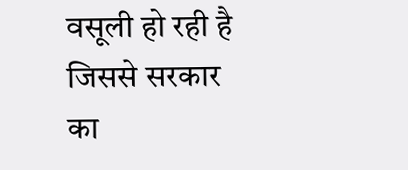वसूली हो रही है जिससे सरकार का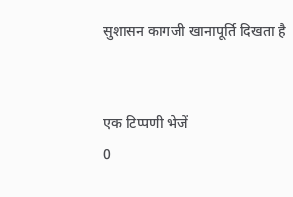सुशासन कागजी खानापूर्ति दिखता है


एक टिप्पणी भेजें
0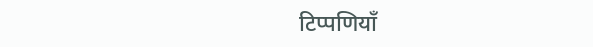टिप्पणियाँ